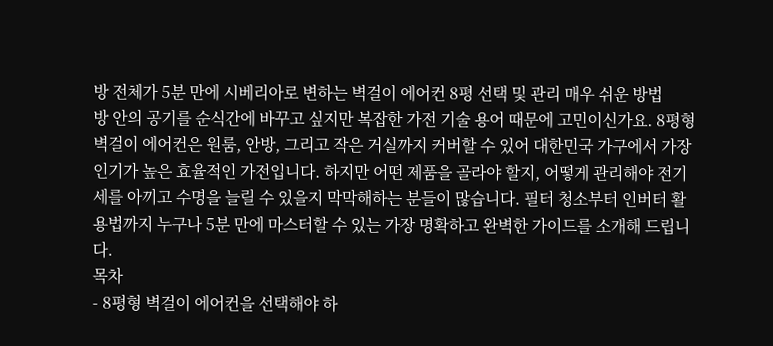방 전체가 5분 만에 시베리아로 변하는 벽걸이 에어컨 8평 선택 및 관리 매우 쉬운 방법
방 안의 공기를 순식간에 바꾸고 싶지만 복잡한 가전 기술 용어 때문에 고민이신가요. 8평형 벽걸이 에어컨은 원룸, 안방, 그리고 작은 거실까지 커버할 수 있어 대한민국 가구에서 가장 인기가 높은 효율적인 가전입니다. 하지만 어떤 제품을 골라야 할지, 어떻게 관리해야 전기세를 아끼고 수명을 늘릴 수 있을지 막막해하는 분들이 많습니다. 필터 청소부터 인버터 활용법까지 누구나 5분 만에 마스터할 수 있는 가장 명확하고 완벽한 가이드를 소개해 드립니다.
목차
- 8평형 벽걸이 에어컨을 선택해야 하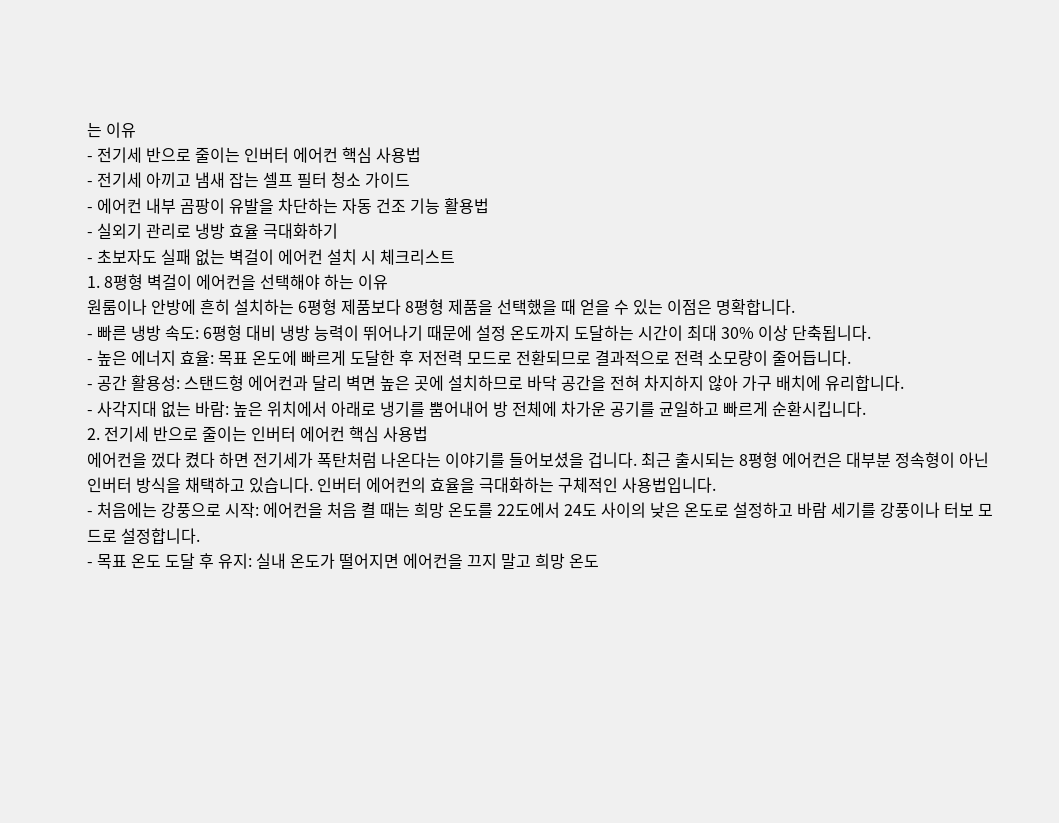는 이유
- 전기세 반으로 줄이는 인버터 에어컨 핵심 사용법
- 전기세 아끼고 냄새 잡는 셀프 필터 청소 가이드
- 에어컨 내부 곰팡이 유발을 차단하는 자동 건조 기능 활용법
- 실외기 관리로 냉방 효율 극대화하기
- 초보자도 실패 없는 벽걸이 에어컨 설치 시 체크리스트
1. 8평형 벽걸이 에어컨을 선택해야 하는 이유
원룸이나 안방에 흔히 설치하는 6평형 제품보다 8평형 제품을 선택했을 때 얻을 수 있는 이점은 명확합니다.
- 빠른 냉방 속도: 6평형 대비 냉방 능력이 뛰어나기 때문에 설정 온도까지 도달하는 시간이 최대 30% 이상 단축됩니다.
- 높은 에너지 효율: 목표 온도에 빠르게 도달한 후 저전력 모드로 전환되므로 결과적으로 전력 소모량이 줄어듭니다.
- 공간 활용성: 스탠드형 에어컨과 달리 벽면 높은 곳에 설치하므로 바닥 공간을 전혀 차지하지 않아 가구 배치에 유리합니다.
- 사각지대 없는 바람: 높은 위치에서 아래로 냉기를 뿜어내어 방 전체에 차가운 공기를 균일하고 빠르게 순환시킵니다.
2. 전기세 반으로 줄이는 인버터 에어컨 핵심 사용법
에어컨을 껐다 켰다 하면 전기세가 폭탄처럼 나온다는 이야기를 들어보셨을 겁니다. 최근 출시되는 8평형 에어컨은 대부분 정속형이 아닌 인버터 방식을 채택하고 있습니다. 인버터 에어컨의 효율을 극대화하는 구체적인 사용법입니다.
- 처음에는 강풍으로 시작: 에어컨을 처음 켤 때는 희망 온도를 22도에서 24도 사이의 낮은 온도로 설정하고 바람 세기를 강풍이나 터보 모드로 설정합니다.
- 목표 온도 도달 후 유지: 실내 온도가 떨어지면 에어컨을 끄지 말고 희망 온도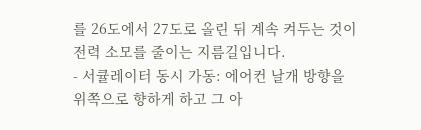를 26도에서 27도로 올린 뒤 계속 켜두는 것이 전력 소모를 줄이는 지름길입니다.
- 서큘레이터 동시 가동: 에어컨 날개 방향을 위쪽으로 향하게 하고 그 아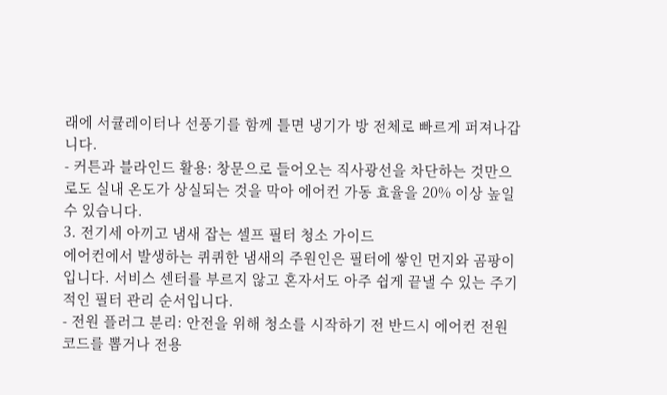래에 서큘레이터나 선풍기를 함께 틀면 냉기가 방 전체로 빠르게 퍼져나갑니다.
- 커튼과 블라인드 활용: 창문으로 들어오는 직사광선을 차단하는 것만으로도 실내 온도가 상실되는 것을 막아 에어컨 가동 효율을 20% 이상 높일 수 있습니다.
3. 전기세 아끼고 냄새 잡는 셀프 필터 청소 가이드
에어컨에서 발생하는 퀴퀴한 냄새의 주원인은 필터에 쌓인 먼지와 곰팡이입니다. 서비스 센터를 부르지 않고 혼자서도 아주 쉽게 끝낼 수 있는 주기적인 필터 관리 순서입니다.
- 전원 플러그 분리: 안전을 위해 청소를 시작하기 전 반드시 에어컨 전원 코드를 뽑거나 전용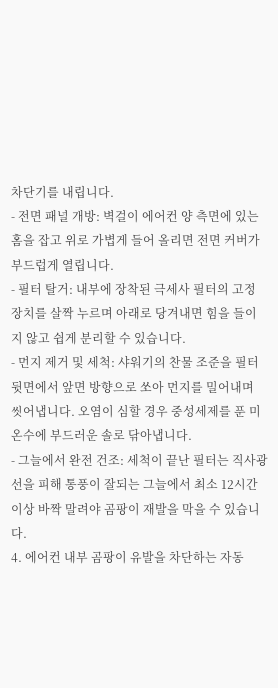차단기를 내립니다.
- 전면 패널 개방: 벽걸이 에어컨 양 측면에 있는 홈을 잡고 위로 가볍게 들어 올리면 전면 커버가 부드럽게 열립니다.
- 필터 탈거: 내부에 장착된 극세사 필터의 고정 장치를 살짝 누르며 아래로 당겨내면 힘을 들이지 않고 쉽게 분리할 수 있습니다.
- 먼지 제거 및 세척: 샤워기의 찬물 조준을 필터 뒷면에서 앞면 방향으로 쏘아 먼지를 밀어내며 씻어냅니다. 오염이 심할 경우 중성세제를 푼 미온수에 부드러운 솔로 닦아냅니다.
- 그늘에서 완전 건조: 세척이 끝난 필터는 직사광선을 피해 통풍이 잘되는 그늘에서 최소 12시간 이상 바짝 말려야 곰팡이 재발을 막을 수 있습니다.
4. 에어컨 내부 곰팡이 유발을 차단하는 자동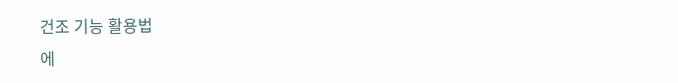건조 기능 활용법
에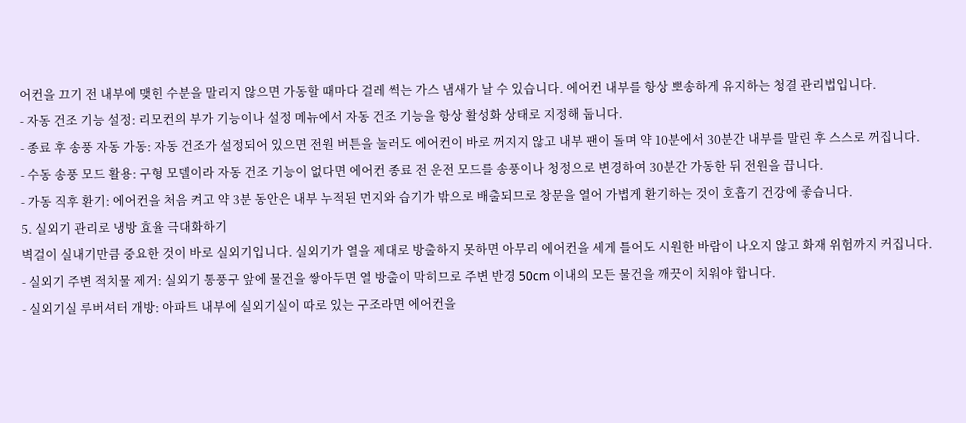어컨을 끄기 전 내부에 맺힌 수분을 말리지 않으면 가동할 때마다 걸레 썩는 가스 냄새가 날 수 있습니다. 에어컨 내부를 항상 뽀송하게 유지하는 청결 관리법입니다.
- 자동 건조 기능 설정: 리모컨의 부가 기능이나 설정 메뉴에서 자동 건조 기능을 항상 활성화 상태로 지정해 둡니다.
- 종료 후 송풍 자동 가동: 자동 건조가 설정되어 있으면 전원 버튼을 눌러도 에어컨이 바로 꺼지지 않고 내부 팬이 돌며 약 10분에서 30분간 내부를 말린 후 스스로 꺼집니다.
- 수동 송풍 모드 활용: 구형 모델이라 자동 건조 기능이 없다면 에어컨 종료 전 운전 모드를 송풍이나 청정으로 변경하여 30분간 가동한 뒤 전원을 끕니다.
- 가동 직후 환기: 에어컨을 처음 켜고 약 3분 동안은 내부 누적된 먼지와 습기가 밖으로 배출되므로 창문을 열어 가볍게 환기하는 것이 호흡기 건강에 좋습니다.
5. 실외기 관리로 냉방 효율 극대화하기
벽걸이 실내기만큼 중요한 것이 바로 실외기입니다. 실외기가 열을 제대로 방출하지 못하면 아무리 에어컨을 세게 틀어도 시원한 바람이 나오지 않고 화재 위험까지 커집니다.
- 실외기 주변 적치물 제거: 실외기 통풍구 앞에 물건을 쌓아두면 열 방출이 막히므로 주변 반경 50cm 이내의 모든 물건을 깨끗이 치워야 합니다.
- 실외기실 루버셔터 개방: 아파트 내부에 실외기실이 따로 있는 구조라면 에어컨을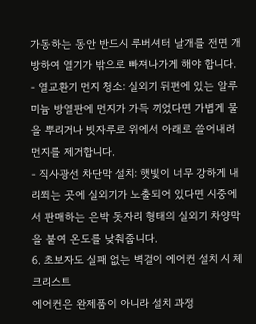가동하는 동안 반드시 루버셔터 날개를 전면 개방하여 열기가 밖으로 빠져나가게 해야 합니다.
- 열교환기 먼지 청소: 실외기 뒤편에 있는 알루미늄 방열판에 먼지가 가득 끼었다면 가볍게 물을 뿌리거나 빗자루로 위에서 아래로 쓸어내려 먼지를 제거합니다.
- 직사광선 차단막 설치: 햇빛이 너무 강하게 내리쬐는 곳에 실외기가 노출되어 있다면 시중에서 판매하는 은박 돗자리 형태의 실외기 차양막을 붙여 온도를 낮춰줍니다.
6. 초보자도 실패 없는 벽걸이 에어컨 설치 시 체크리스트
에어컨은 완제품이 아니라 설치 과정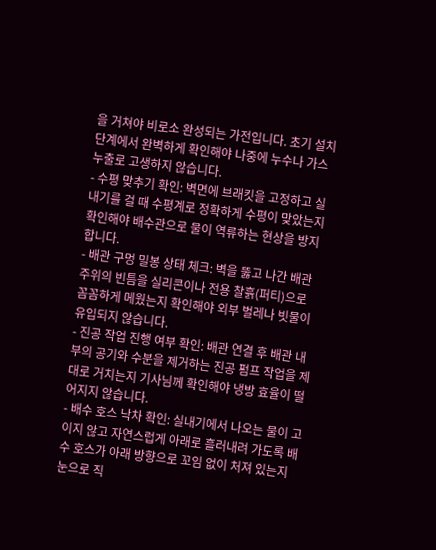을 거쳐야 비로소 완성되는 가전입니다. 초기 설치 단계에서 완벽하게 확인해야 나중에 누수나 가스 누출로 고생하지 않습니다.
- 수평 맞추기 확인: 벽면에 브래킷을 고정하고 실내기를 걸 때 수평계로 정확하게 수평이 맞았는지 확인해야 배수관으로 물이 역류하는 현상을 방지합니다.
- 배관 구멍 밀봉 상태 체크: 벽을 뚫고 나간 배관 주위의 빈틈을 실리콘이나 전용 찰흙(퍼티)으로 꼼꼼하게 메웠는지 확인해야 외부 벌레나 빗물이 유입되지 않습니다.
- 진공 작업 진행 여부 확인: 배관 연결 후 배관 내부의 공기와 수분을 제거하는 진공 펌프 작업을 제대로 거치는지 기사님께 확인해야 냉방 효율이 떨어지지 않습니다.
- 배수 호스 낙차 확인: 실내기에서 나오는 물이 고이지 않고 자연스럽게 아래로 흘러내려 가도록 배수 호스가 아래 방향으로 꼬임 없이 처져 있는지 눈으로 직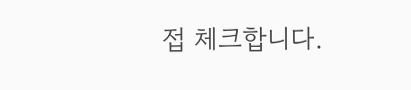접 체크합니다.